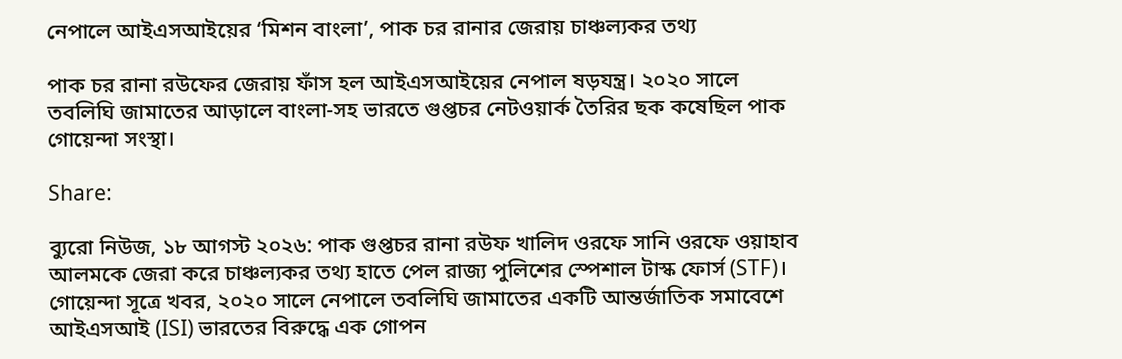নেপালে আইএসআইয়ের ‘মিশন বাংলা’, পাক চর রানার জেরায় চাঞ্চল্যকর তথ্য

পাক চর রানা রউফের জেরায় ফাঁস হল আইএসআইয়ের নেপাল ষড়যন্ত্র। ২০২০ সালে তবলিঘি জামাতের আড়ালে বাংলা-সহ ভারতে গুপ্তচর নেটওয়ার্ক তৈরির ছক কষেছিল পাক গোয়েন্দা সংস্থা।

Share:

ব্যুরো নিউজ, ১৮ আগস্ট ২০২৬: পাক গুপ্তচর রানা রউফ খালিদ ওরফে সানি ওরফে ওয়াহাব আলমকে জেরা করে চাঞ্চল্যকর তথ্য হাতে পেল রাজ্য পুলিশের স্পেশাল টাস্ক ফোর্স (STF)। গোয়েন্দা সূত্রে খবর, ২০২০ সালে নেপালে তবলিঘি জামাতের একটি আন্তর্জাতিক সমাবেশে আইএসআই (ISI) ভারতের বিরুদ্ধে এক গোপন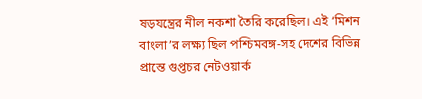ষড়যন্ত্রের নীল নকশা তৈরি করেছিল। এই ‘মিশন বাংলা’র লক্ষ্য ছিল পশ্চিমবঙ্গ-সহ দেশের বিভিন্ন প্রান্তে গুপ্তচর নেটওয়ার্ক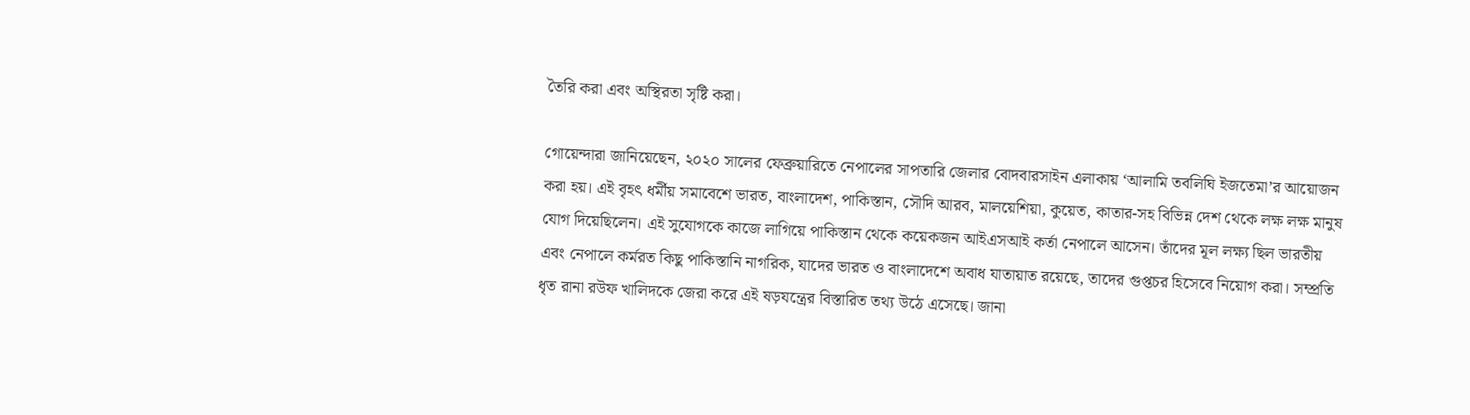তৈরি করা এবং অস্থিরতা সৃষ্টি করা।

গোয়েন্দারা জানিয়েছেন, ২০২০ সালের ফেব্রুয়ারিতে নেপালের সাপতারি জেলার বোদবারসাইন এলাকায় ‘আলামি তবলিঘি ইজতেমা’র আয়োজন করা হয়। এই বৃহৎ ধর্মীয় সমাবেশে ভারত, বাংলাদেশ, পাকিস্তান, সৌদি আরব, মালয়েশিয়া, কুয়েত, কাতার-সহ বিভিন্ন দেশ থেকে লক্ষ লক্ষ মানুষ যোগ দিয়েছিলেন। এই সুযোগকে কাজে লাগিয়ে পাকিস্তান থেকে কয়েকজন আইএসআই কর্তা নেপালে আসেন। তাঁদের মূল লক্ষ্য ছিল ভারতীয় এবং নেপালে কর্মরত কিছু পাকিস্তানি নাগরিক, যাদের ভারত ও বাংলাদেশে অবাধ যাতায়াত রয়েছে, তাদের গুপ্তচর হিসেবে নিয়োগ করা। সম্প্রতি ধৃত রানা রউফ খালিদকে জেরা করে এই ষড়যন্ত্রের বিস্তারিত তথ্য উঠে এসেছে। জানা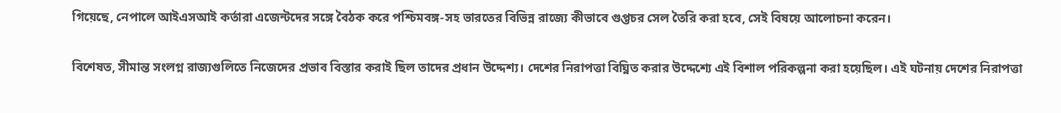গিয়েছে, নেপালে আইএসআই কর্তারা এজেন্টদের সঙ্গে বৈঠক করে পশ্চিমবঙ্গ-সহ ভারতের বিভিন্ন রাজ্যে কীভাবে গুপ্তচর সেল তৈরি করা হবে, সেই বিষয়ে আলোচনা করেন।

বিশেষত, সীমান্ত সংলগ্ন রাজ্যগুলিতে নিজেদের প্রভাব বিস্তার করাই ছিল তাদের প্রধান উদ্দেশ্য। দেশের নিরাপত্তা বিঘ্নিত করার উদ্দেশ্যে এই বিশাল পরিকল্পনা করা হয়েছিল। এই ঘটনায় দেশের নিরাপত্তা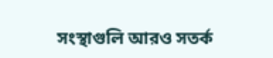সংস্থাগুলি আরও সতর্ক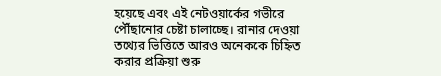হয়েছে এবং এই নেটওয়ার্কের গভীরে পৌঁছানোর চেষ্টা চালাচ্ছে। রানার দেওয়া তথ্যের ভিত্তিতে আরও অনেককে চিহ্নিত করার প্রক্রিয়া শুরু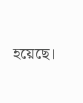হয়েছে।